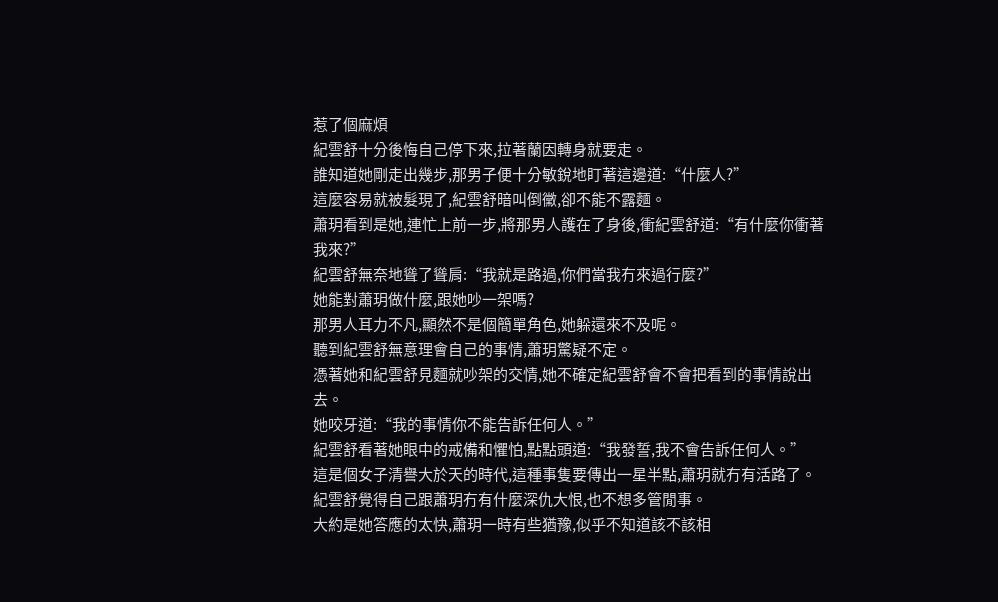惹了個麻煩
紀雲舒十分後悔自己停下來,拉著蘭因轉身就要走。
誰知道她剛走出幾步,那男子便十分敏銳地盯著這邊道:“什麼人?”
這麼容易就被髮現了,紀雲舒暗叫倒黴,卻不能不露麵。
蕭玥看到是她,連忙上前一步,將那男人護在了身後,衝紀雲舒道:“有什麼你衝著我來?”
紀雲舒無奈地聳了聳肩:“我就是路過,你們當我冇來過行麼?”
她能對蕭玥做什麼,跟她吵一架嗎?
那男人耳力不凡,顯然不是個簡單角色,她躲還來不及呢。
聽到紀雲舒無意理會自己的事情,蕭玥驚疑不定。
憑著她和紀雲舒見麵就吵架的交情,她不確定紀雲舒會不會把看到的事情說出去。
她咬牙道:“我的事情你不能告訴任何人。”
紀雲舒看著她眼中的戒備和懼怕,點點頭道:“我發誓,我不會告訴任何人。”
這是個女子清譽大於天的時代,這種事隻要傳出一星半點,蕭玥就冇有活路了。
紀雲舒覺得自己跟蕭玥冇有什麼深仇大恨,也不想多管閒事。
大約是她答應的太快,蕭玥一時有些猶豫,似乎不知道該不該相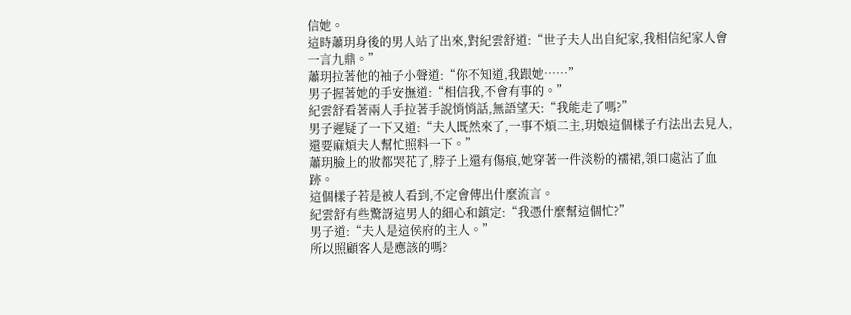信她。
這時蕭玥身後的男人站了出來,對紀雲舒道:“世子夫人出自紀家,我相信紀家人會一言九鼎。”
蕭玥拉著他的袖子小聲道:“你不知道,我跟她……”
男子握著她的手安撫道:“相信我,不會有事的。”
紀雲舒看著兩人手拉著手說悄悄話,無語望天:“我能走了嗎?”
男子遲疑了一下又道:“夫人既然來了,一事不煩二主,玥娘這個樣子冇法出去見人,還要麻煩夫人幫忙照料一下。”
蕭玥臉上的妝都哭花了,脖子上還有傷痕,她穿著一件淡粉的襦裙,領口處沾了血跡。
這個樣子若是被人看到,不定會傳出什麼流言。
紀雲舒有些驚訝這男人的細心和鎮定:“我憑什麼幫這個忙?”
男子道:“夫人是這侯府的主人。”
所以照顧客人是應該的嗎?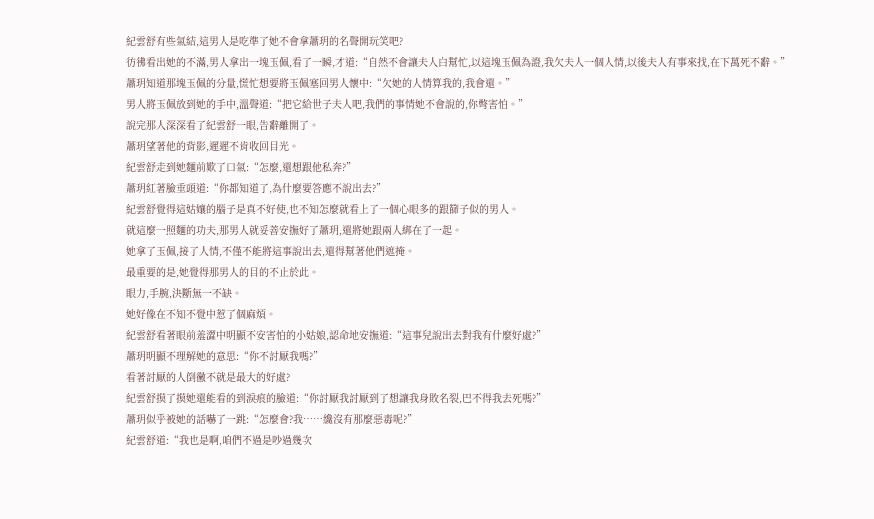紀雲舒有些氣結,這男人是吃準了她不會拿蕭玥的名聲開玩笑吧?
彷彿看出她的不滿,男人拿出一塊玉佩,看了一瞬,才道:“自然不會讓夫人白幫忙,以這塊玉佩為證,我欠夫人一個人情,以後夫人有事來找,在下萬死不辭。”
蕭玥知道那塊玉佩的分量,慌忙想要將玉佩塞回男人懷中:“欠她的人情算我的,我會還。”
男人將玉佩放到她的手中,溫聲道:“把它給世子夫人吧,我們的事情她不會說的,你彆害怕。”
說完那人深深看了紀雲舒一眼,告辭離開了。
蕭玥望著他的背影,遲遲不肯收回目光。
紀雲舒走到她麵前歎了口氣:“怎麼,還想跟他私奔?”
蕭玥紅著臉垂頭道:“你都知道了,為什麼要答應不說出去?”
紀雲舒覺得這姑孃的腦子是真不好使,也不知怎麼就看上了一個心眼多的跟篩子似的男人。
就這麼一照麵的功夫,那男人就妥善安撫好了蕭玥,還將她跟兩人綁在了一起。
她拿了玉佩,接了人情,不僅不能將這事說出去,還得幫著他們遮掩。
最重要的是,她覺得那男人的目的不止於此。
眼力,手腕,決斷無一不缺。
她好像在不知不覺中惹了個麻煩。
紀雲舒看著眼前羞澀中明顯不安害怕的小姑娘,認命地安撫道:“這事兒說出去對我有什麼好處?”
蕭玥明顯不理解她的意思:“你不討厭我嗎?”
看著討厭的人倒黴不就是最大的好處?
紀雲舒摸了摸她還能看的到淚痕的臉道:“你討厭我討厭到了想讓我身敗名裂,巴不得我去死嗎?”
蕭玥似乎被她的話嚇了一跳:“怎麼會?我……纔沒有那麼惡毒呢?”
紀雲舒道:“我也是啊,咱們不過是吵過幾次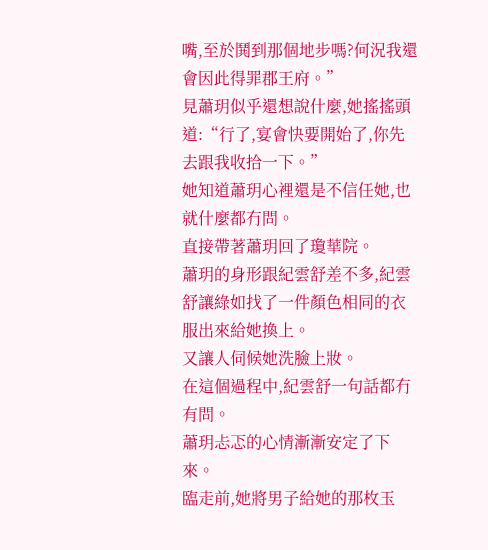嘴,至於鬨到那個地步嗎?何況我還會因此得罪郡王府。”
見蕭玥似乎還想說什麼,她搖搖頭道:“行了,宴會快要開始了,你先去跟我收拾一下。”
她知道蕭玥心裡還是不信任她,也就什麼都冇問。
直接帶著蕭玥回了瓊華院。
蕭玥的身形跟紀雲舒差不多,紀雲舒讓綠如找了一件顏色相同的衣服出來給她換上。
又讓人伺候她洗臉上妝。
在這個過程中,紀雲舒一句話都冇有問。
蕭玥忐忑的心情漸漸安定了下來。
臨走前,她將男子給她的那枚玉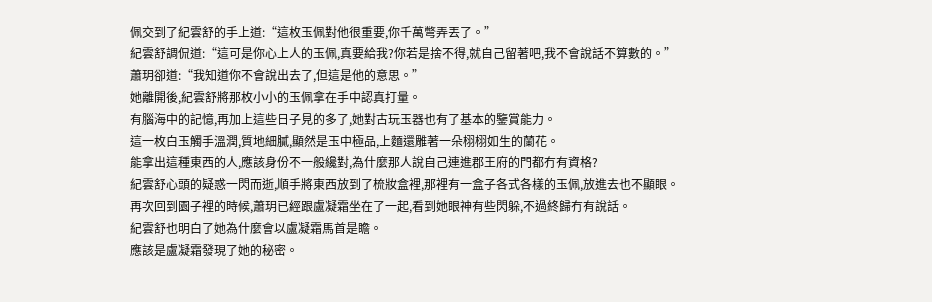佩交到了紀雲舒的手上道:“這枚玉佩對他很重要,你千萬彆弄丟了。”
紀雲舒調侃道:“這可是你心上人的玉佩,真要給我?你若是捨不得,就自己留著吧,我不會說話不算數的。”
蕭玥卻道:“我知道你不會說出去了,但這是他的意思。”
她離開後,紀雲舒將那枚小小的玉佩拿在手中認真打量。
有腦海中的記憶,再加上這些日子見的多了,她對古玩玉器也有了基本的鑒賞能力。
這一枚白玉觸手溫潤,質地細膩,顯然是玉中極品,上麵還雕著一朵栩栩如生的蘭花。
能拿出這種東西的人,應該身份不一般纔對,為什麼那人說自己連進郡王府的門都冇有資格?
紀雲舒心頭的疑惑一閃而逝,順手將東西放到了梳妝盒裡,那裡有一盒子各式各樣的玉佩,放進去也不顯眼。
再次回到園子裡的時候,蕭玥已經跟盧凝霜坐在了一起,看到她眼神有些閃躲,不過終歸冇有說話。
紀雲舒也明白了她為什麼會以盧凝霜馬首是瞻。
應該是盧凝霜發現了她的秘密。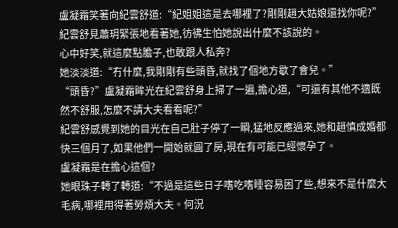盧凝霜笑著向紀雲舒道:“紀姐姐這是去哪裡了?剛剛趙大姑娘還找你呢?”
紀雲舒見蕭玥緊張地看著她,彷彿生怕她說出什麼不該說的。
心中好笑,就這麼點膽子,也敢跟人私奔?
她淡淡道:“冇什麼,我剛剛有些頭昏,就找了個地方歇了會兒。”
“頭昏?”盧凝霜眸光在紀雲舒身上掃了一遍,擔心道,“可還有其他不適既然不舒服,怎麼不請大夫看看呢?”
紀雲舒感覺到她的目光在自己肚子停了一瞬,猛地反應過來,她和趙慎成婚都快三個月了,如果他們一開始就圓了房,現在有可能已經懷孕了。
盧凝霜是在擔心這個?
她眼珠子轉了轉道:“不過是這些日子嗜吃嗜睡容易困了些,想來不是什麼大毛病,哪裡用得著勞煩大夫。何況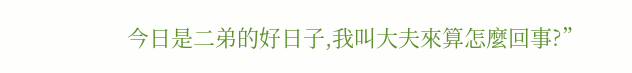今日是二弟的好日子,我叫大夫來算怎麼回事?”